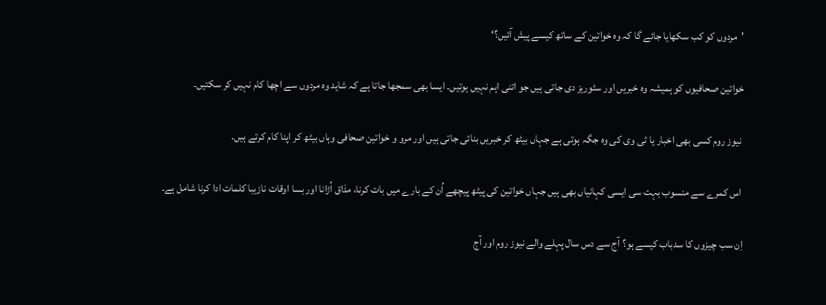’مردوں کو کب سکھایا جائے گا کہ وہ خواتین کے ساتھ کیسے پیش آئیں؟‘

خواتین صحافیوں کو ہمیشہ وہ خبریں اور سٹوریز دی جاتی ہیں جو اتنی اہم نہیں ہوتیں۔ ایسا بھی سمجھا جاتا ہے کہ شاید وہ مردوں سے اچھا کام نہیں کر سکتیں۔

 نیوز روم کسی بھی اخبار یا ٹی وی کی وہ جگہ ہوتی ہے جہاں بیٹھ کر خبریں بنائی جاتی ہیں اور مرو و خواتین صحافی وہاں بیٹھ کر اپنا کام کرتے ہیں۔

 اس کمرے سے منسوب بہت سی ایسی کہانیاں بھی ہیں جہاں خواتین کی پیٹھ پیچھے اُن کے بارے میں بات کرنا، مذاق اُڑانا اور بسا اوقات نازیبا کلمات ادا کرنا شامل ہے۔

اِن سب چیزوں کا سدباب کیسے ہو؟ آج سے دس سال پہلے والے نیوز روم اور آج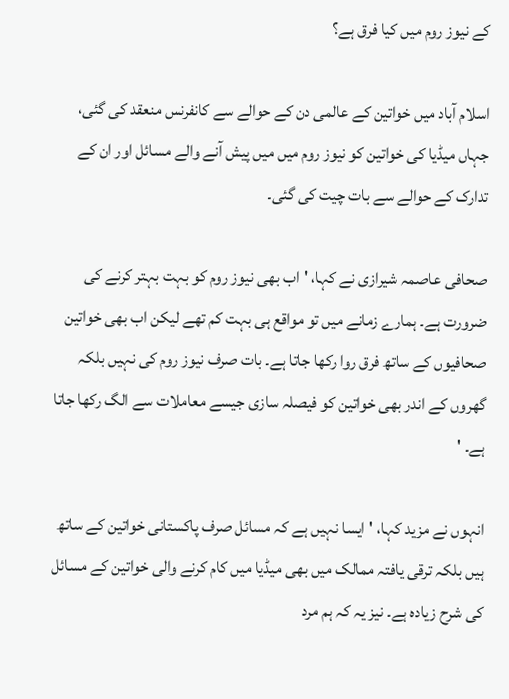کے نیوز روم میں کیا فرق ہے؟

اسلام آباد میں خواتین کے عالمی دن کے حوالے سے کانفرنس منعقد کی گئی، جہاں میڈیا کی خواتین کو نیوز روم میں میں پیش آنے والے مسائل اور ان کے تدارک کے حوالے سے بات چیت کی گئی۔

صحافی عاصمہ شیرازی نے کہا، 'اب بھی نیوز روم کو بہت بہتر کرنے کی ضرورت ہے۔ ہمارے زمانے میں تو مواقع ہی بہت کم تھے لیکن اب بھی خواتین صحافیوں کے ساتھ فرق روا رکھا جاتا ہے۔ بات صرف نیوز روم کی نہیں بلکہ گھروں کے اندر بھی خواتین کو فیصلہ سازی جیسے معاملات سے الگ رکھا جاتا ہے۔ '

انہوں نے مزید کہا، 'ایسا نہیں ہے کہ مسائل صرف پاکستانی خواتین کے ساتھ ہیں بلکہ ترقی یافتہ ممالک میں بھی میڈیا میں کام کرنے والی خواتین کے مسائل کی شرح زیادہ ہے۔ نیز یہ کہ ہم مرد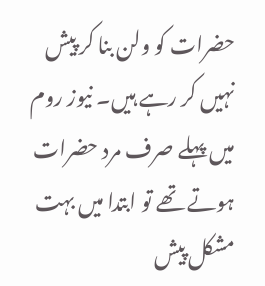حضرات کو ولن بنا کر پیش نہیں کر رہے ہیں۔ نیوز روم میں پہلے صرف مرد حضرات ہوتے تھے تو ابتدا میں بہت مشکل پیش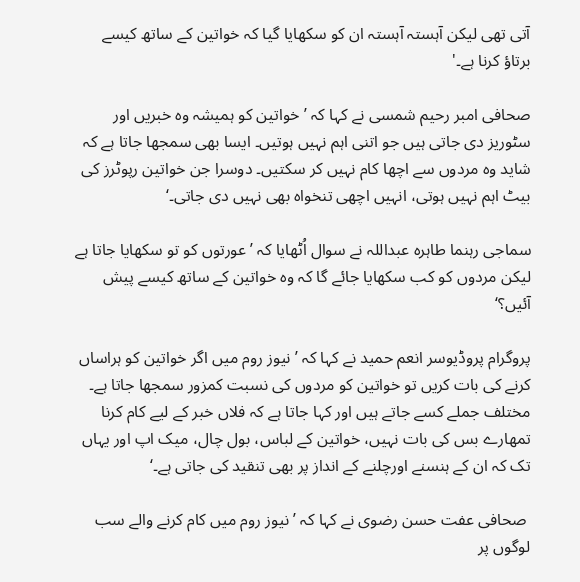آتی تھی لیکن آہستہ آہستہ ان کو سکھایا گیا کہ خواتین کے ساتھ کیسے برتاؤ کرنا ہے۔'

صحافی امبر رحیم شمسی نے کہا کہ ’خواتین کو ہمیشہ وہ خبریں اور سٹوریز دی جاتی ہیں جو اتنی اہم نہیں ہوتیں۔ ایسا بھی سمجھا جاتا ہے کہ شاید وہ مردوں سے اچھا کام نہیں کر سکتیں۔ دوسرا جن خواتین رپوٹرز کی بیٹ اہم نہیں ہوتی، انہیں اچھی تنخواہ بھی نہیں دی جاتی۔‘

سماجی رہنما طاہرہ عبداللہ نے سوال اُٹھایا کہ ’عورتوں کو تو سکھایا جاتا ہے لیکن مردوں کو کب سکھایا جائے گا کہ وہ خواتین کے ساتھ کیسے پیش آئیں؟‘

پروگرام پروڈیوسر انعم حمید نے کہا کہ ’نیوز روم میں اگر خواتین کو ہراساں کرنے کی بات کریں تو خواتین کو مردوں کی نسبت کمزور سمجھا جاتا ہے۔ مختلف جملے کسے جاتے ہیں اور کہا جاتا ہے کہ فلاں خبر کے لیے کام کرنا تمھارے بس کی بات نہیں، خواتین کے لباس، بول چال، میک اپ اور یہاں تک کہ ان کے ہنسنے اورچلنے کے انداز پر بھی تنقید کی جاتی ہے۔‘

 صحافی عفت حسن رضوی نے کہا کہ ’نیوز روم میں کام کرنے والے سب لوگوں پر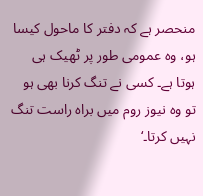منحصر ہے کہ دفتر کا ماحول کیسا ہو، وہ عمومی طور پر ٹھیک ہی ہوتا ہے۔ کسی نے تنگ کرنا بھی ہو تو وہ نیوز روم میں براہ راست تنگ نہیں کرتا۔‘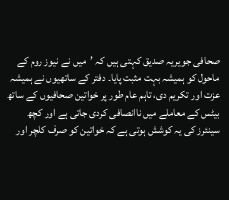صحافی جویریہ صدیق کہتی ہیں کہ ’میں نے نیوز روم کے ماحول کو ہمیشہ بہت مثبت پایا۔ دفتر کے ساتھیوں نے ہمیشہ عزت اور تکریم دی، تاہم عام طور پر خواتین صحافیوں کے ساتھ بیٹس کے معاملے میں ناانصافی کردی جاتی ہے اور کچھ سینئرز کی یہ کوشش ہوتی ہے کہ خواتین کو صرف کلچر اور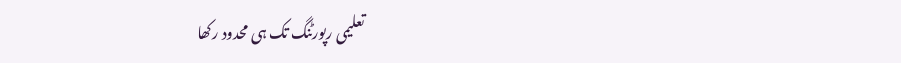تعلیمی رپورٹنگ تک ہی محدود رکھا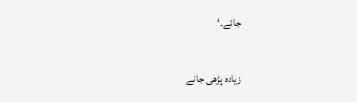جائے۔‘

زیادہ پڑھی جانے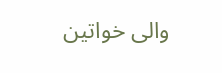والی خواتین